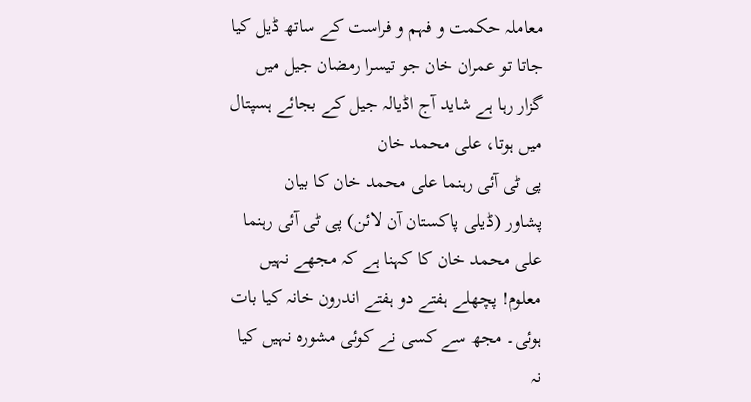معاملہ حکمت و فہم و فراست کے ساتھ ڈیل کیا جاتا تو عمران خان جو تیسرا رمضان جیل میں گزار رہا ہے شاید آج اڈیالہ جیل کے بجائے ہسپتال میں ہوتا، علی محمد خان
پی ٹی آئی رہنما علی محمد خان کا بیان
پشاور (ڈیلی پاکستان آن لائن) پی ٹی آئی رہنما علی محمد خان کا کہنا ہے کہ مجھے نہیں معلوم! پچھلے ہفتے دو ہفتے اندرون خانہ کیا بات ہوئی۔ مجھ سے کسی نے کوئی مشورہ نہیں کیا نہ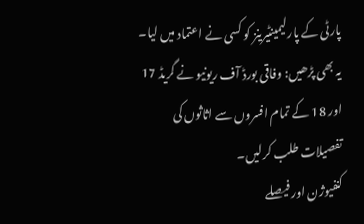پارٹی کے پارلیمینٹیرینز کو کسی نے اعتماد میں لیا۔
یہ بھی پڑھیں: وفاقی بورڈ آف ریونیو نے گریڈ 17 اور 18 کے تمام افسروں سے اثاثوں کی تفصیلات طلب کرلیں۔
کنفیوژن اور فیصلے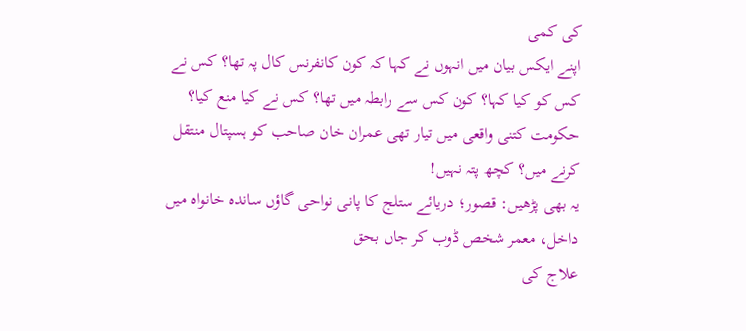کی کمی
اپنے ایکس بیان میں انہوں نے کہا کہ کون کانفرنس کال پہ تھا؟ کس نے کس کو کیا کہا؟ کون کس سے رابطہ میں تھا؟ کس نے کیا منع کیا؟ حکومت کتنی واقعی میں تیار تھی عمران خان صاحب کو ہسپتال منتقل کرنے میں؟ کچھ پتہ نہیں!
یہ بھی پڑھیں: قصور؛ دریائے ستلج کا پانی نواحی گاؤں ساندہ خانواہ میں داخل، معمر شخص ڈوب کر جاں بحق
علاج کی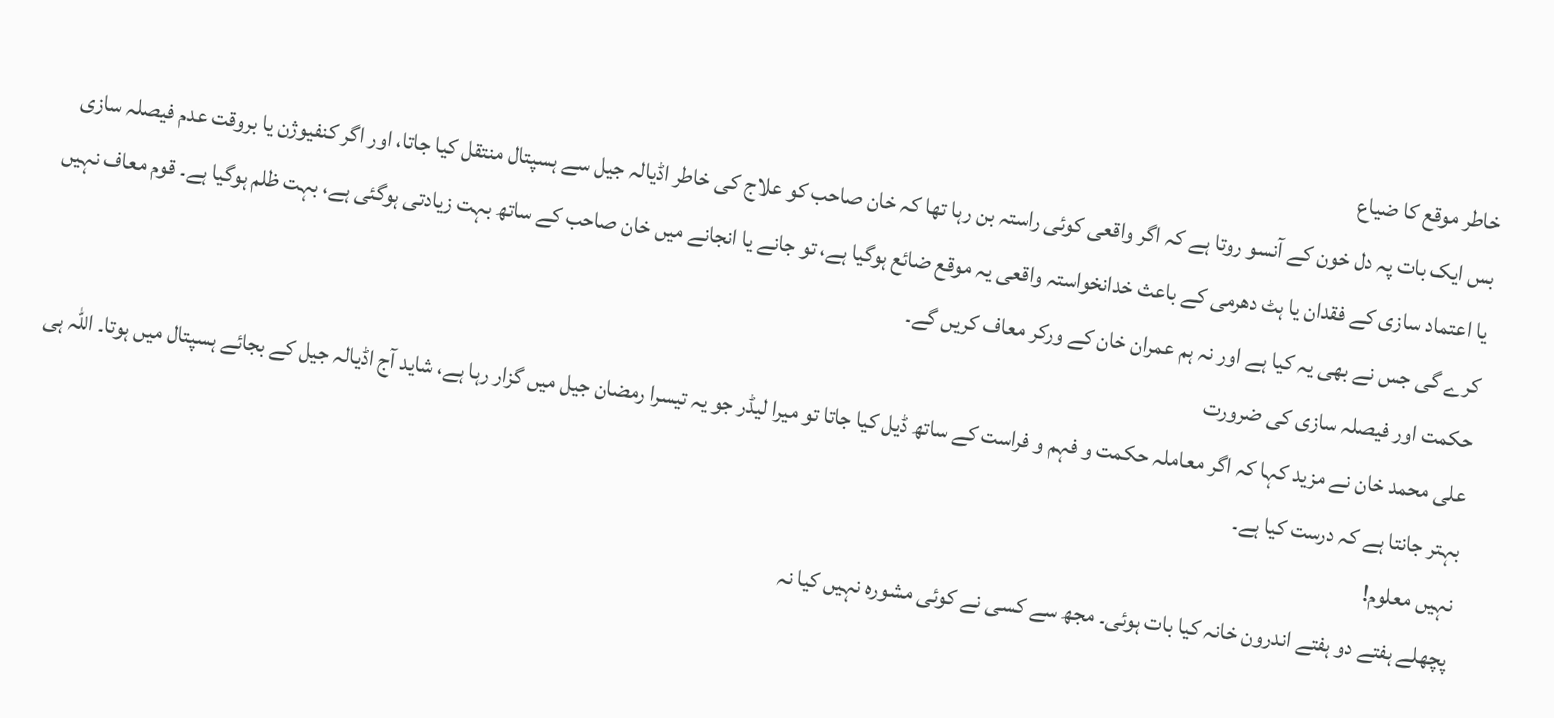خاطر موقع کا ضیاع
بس ایک بات پہ دل خون کے آنسو روتا ہے کہ اگر واقعی کوئی راستہ بن رہا تھا کہ خان صاحب کو علاج کی خاطر اڈیالہ جیل سے ہسپتال منتقل کیا جاتا، اور اگر کنفیوژن یا بروقت عدم فیصلہ سازی یا اعتماد سازی کے فقدان یا ہٹ دھرمی کے باعث خدانخواستہ واقعی یہ موقع ضائع ہوگیا ہے، تو جانے یا انجانے میں خان صاحب کے ساتھ بہت زیادتی ہوگئی ہے، بہت ظلم ہوگیا ہے۔ قوم معاف نہیں کرے گی جس نے بھی یہ کیا ہے اور نہ ہم عمران خان کے ورکر معاف کریں گے۔
حکمت اور فیصلہ سازی کی ضرورت
علی محمد خان نے مزید کہا کہ اگر معاملہ حکمت و فہم و فراست کے ساتھ ڈیل کیا جاتا تو میرا لیڈر جو یہ تیسرا رمضان جیل میں گزار رہا ہے، شاید آج اڈیالہ جیل کے بجائے ہسپتال میں ہوتا۔ اللّٰہ ہی بہتر جانتا ہے کہ درست کیا ہے۔
نہیں معلوم!
پچھلے ہفتے دو ہفتے اندرون خانہ کیا بات ہوئی۔ مجھ سے کسی نے کوئی مشورہ نہیں کیا نہ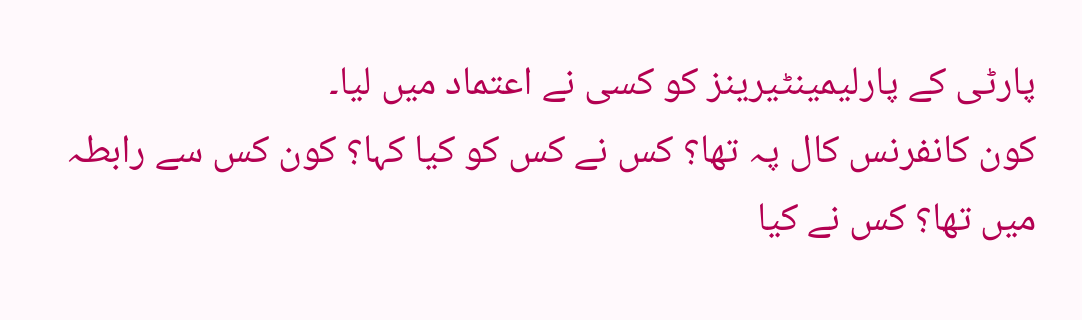پارٹی کے پارلیمینٹیرینز کو کسی نے اعتماد میں لیا۔
کون کانفرنس کال پہ تھا؟ کس نے کس کو کیا کہا؟ کون کس سے رابطہ میں تھا؟ کس نے کیا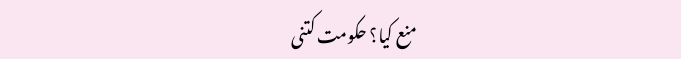منع کیا؟ حکومت کتنی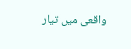واقعی میں تیار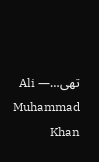تھی…— Ali Muhammad Khan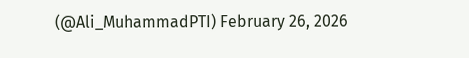(@Ali_MuhammadPTI) February 26, 2026